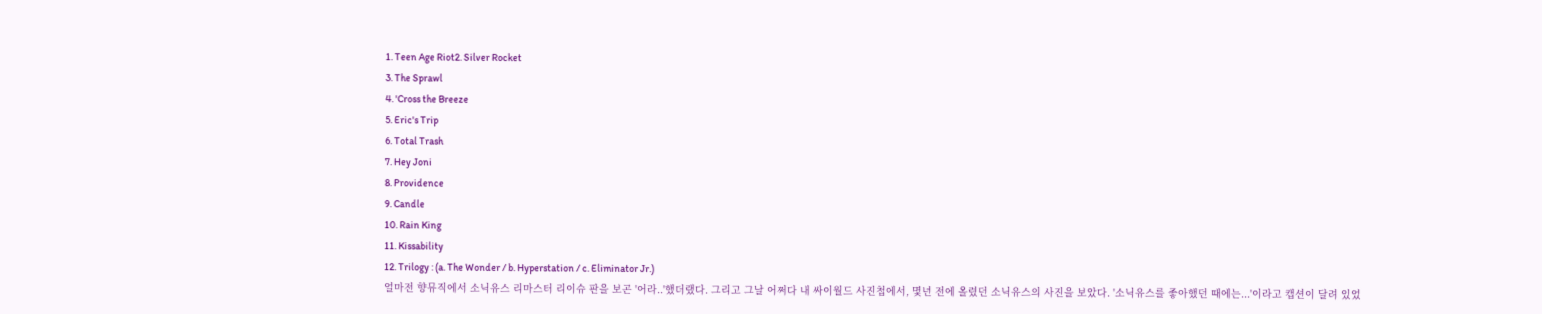1. Teen Age Riot2. Silver Rocket
3. The Sprawl
4. 'Cross the Breeze
5. Eric's Trip
6. Total Trash
7. Hey Joni
8. Providence
9. Candle
10. Rain King
11. Kissability
12. Trilogy : (a. The Wonder / b. Hyperstation / c. Eliminator Jr.)
얼마전 향뮤직에서 소닉유스 리마스터 리이슈 판을 보곤 '어라..'했더랬다. 그리고 그날 어쩌다 내 싸이월드 사진첩에서, 몇년 전에 올렸던 소닉유스의 사진을 보았다. '소닉유스를 좋아했던 때에는...'이라고 캡션이 달려 있었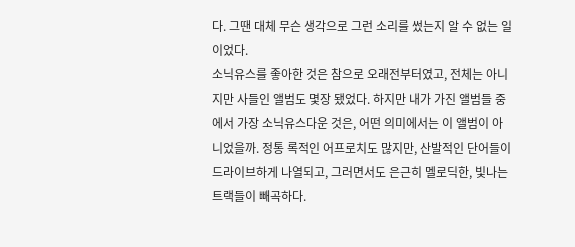다. 그땐 대체 무슨 생각으로 그런 소리를 썼는지 알 수 없는 일이었다.
소닉유스를 좋아한 것은 참으로 오래전부터였고, 전체는 아니지만 사들인 앨범도 몇장 됐었다. 하지만 내가 가진 앨범들 중에서 가장 소닉유스다운 것은, 어떤 의미에서는 이 앨범이 아니었을까. 정통 록적인 어프로치도 많지만, 산발적인 단어들이 드라이브하게 나열되고, 그러면서도 은근히 멜로딕한, 빛나는 트랙들이 빼곡하다.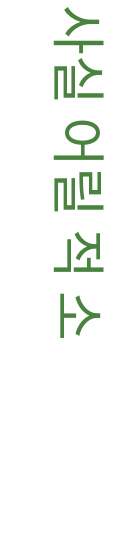사실 어릴 적 소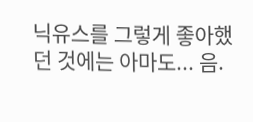닉유스를 그렇게 좋아했던 것에는 아마도... 음.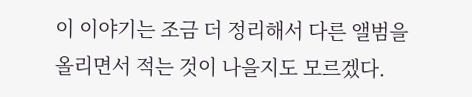이 이야기는 조금 더 정리해서 다른 앨범을 올리면서 적는 것이 나을지도 모르겠다.